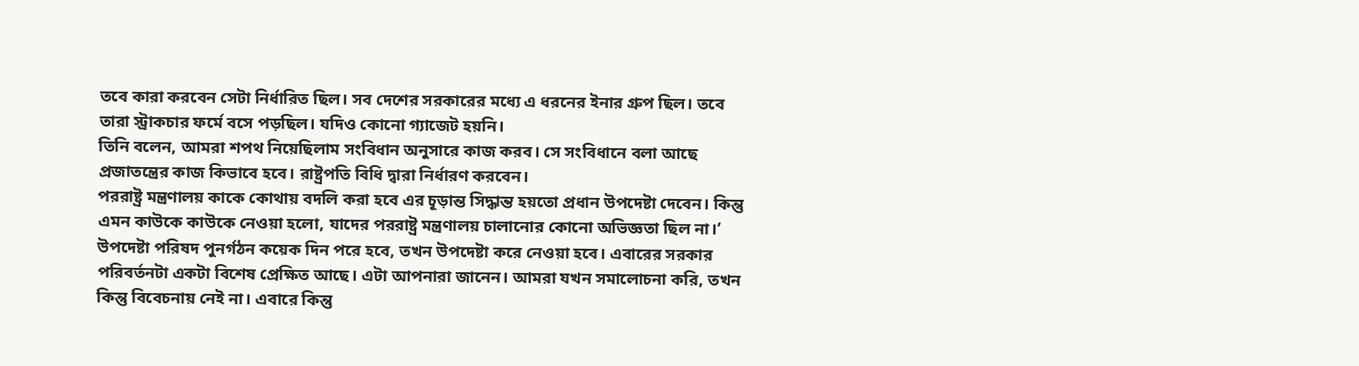তবে কারা করবেন সেটা নির্ধারিত ছিল। সব দেশের সরকারের মধ্যে এ ধরনের ইনার গ্রুপ ছিল। তবে তারা স্ট্রাকচার ফর্মে বসে পড়ছিল। যদিও কোনো গ্যাজেট হয়নি।
তিনি বলেন, আমরা শপথ নিয়েছিলাম সংবিধান অনুসারে কাজ করব। সে সংবিধানে বলা আছে প্রজাতন্ত্রের কাজ কিভাবে হবে। রাষ্ট্রপতি বিধি দ্বারা নির্ধারণ করবেন।
পররাষ্ট্র মন্ত্রণালয় কাকে কোথায় বদলি করা হবে এর চূড়ান্ত সিদ্ধান্ত হয়তো প্রধান উপদেষ্টা দেবেন। কিন্তু এমন কাউকে কাউকে নেওয়া হলো, যাদের পররাষ্ট্র মন্ত্রণালয় চালানোর কোনো অভিজ্ঞতা ছিল না।’
উপদেষ্টা পরিষদ পুনর্গঠন কয়েক দিন পরে হবে, তখন উপদেষ্টা করে নেওয়া হবে। এবারের সরকার পরিবর্তনটা একটা বিশেষ প্রেক্ষিত আছে। এটা আপনারা জানেন। আমরা যখন সমালোচনা করি, তখন কিন্তু বিবেচনায় নেই না। এবারে কিন্তু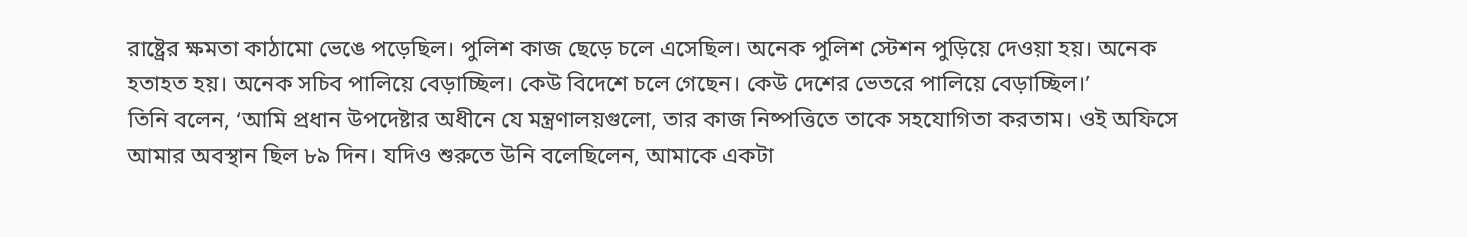রাষ্ট্রের ক্ষমতা কাঠামো ভেঙে পড়েছিল। পুলিশ কাজ ছেড়ে চলে এসেছিল। অনেক পুলিশ স্টেশন পুড়িয়ে দেওয়া হয়। অনেক হতাহত হয়। অনেক সচিব পালিয়ে বেড়াচ্ছিল। কেউ বিদেশে চলে গেছেন। কেউ দেশের ভেতরে পালিয়ে বেড়াচ্ছিল।’
তিনি বলেন, ‘আমি প্রধান উপদেষ্টার অধীনে যে মন্ত্রণালয়গুলো, তার কাজ নিষ্পত্তিতে তাকে সহযোগিতা করতাম। ওই অফিসে আমার অবস্থান ছিল ৮৯ দিন। যদিও শুরুতে উনি বলেছিলেন, আমাকে একটা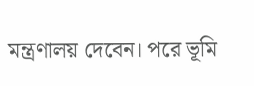মন্ত্রণালয় দেবেন। পরে ভূমি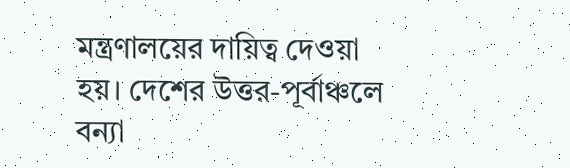মন্ত্রণালয়ের দায়িত্ব দেওয়া হয়। দেশের উত্তর-পূর্বাঞ্চলে বন্যা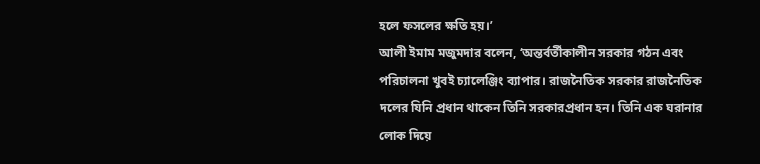হলে ফসলের ক্ষতি হয়।’
আলী ইমাম মজুমদার বলেন, ‘অন্তর্বর্তীকালীন সরকার গঠন এবং পরিচালনা খুবই চ্যালেঞ্জিং ব্যাপার। রাজনৈতিক সরকার রাজনৈতিক দলের যিনি প্রধান থাকেন তিনি সরকারপ্রধান হন। তিনি এক ঘরানার লোক দিয়ে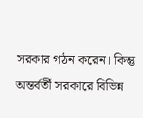সরকার গঠন করেন। কিন্তু অন্তর্বর্তী সরকারে বিভিন্ন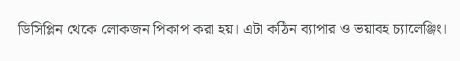ডিসিপ্লিন থেকে লোকজন পিকাপ করা হয়। এটা কঠিন ব্যাপার ও ভয়াবহ চ্যালেঞ্জিং।